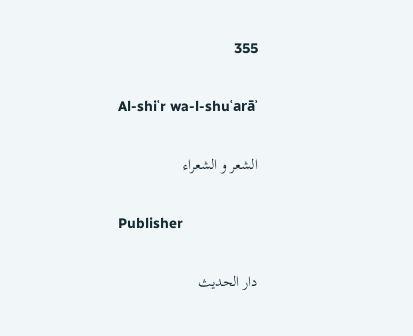355

Al-shiʿr wa-l-shuʿarāʾ

الشعر و الشعراء

Publisher

دار الحديث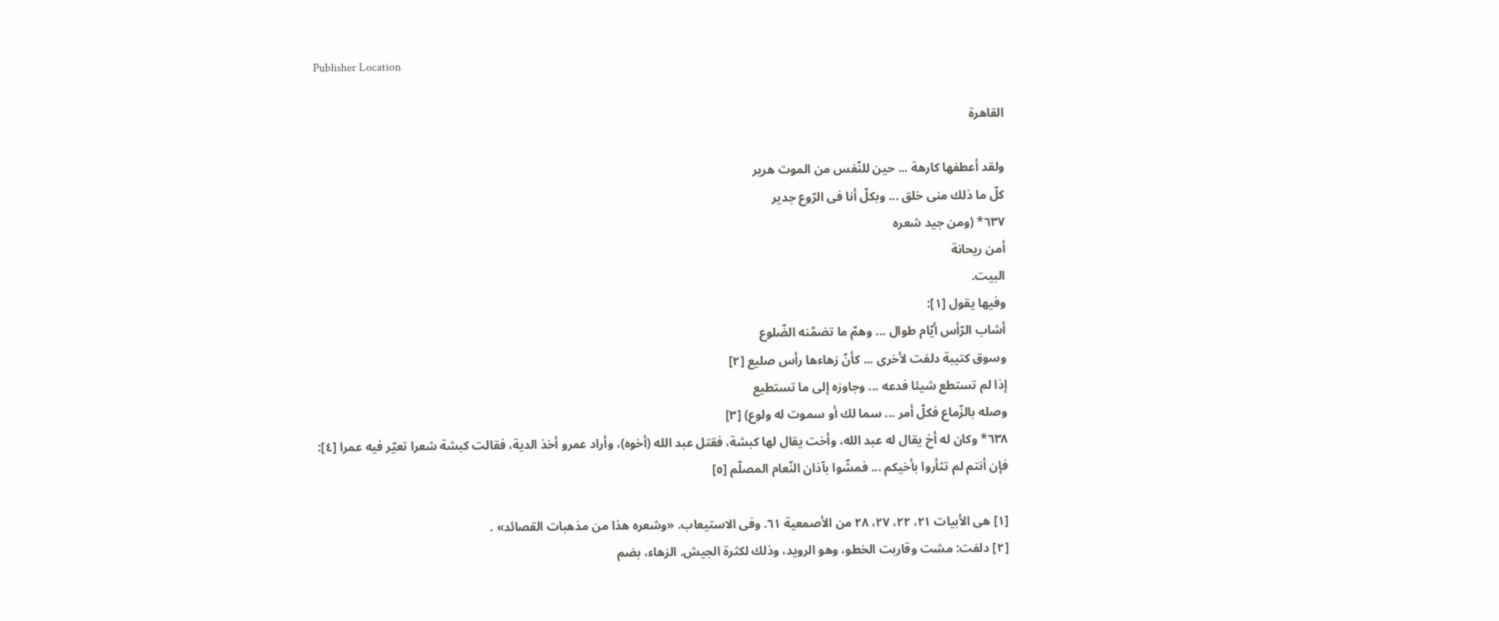Publisher Location

القاهرة

ولقد أعطفها كارهة ... حين للنّفس من الموت هرير
كلّ ما ذلك منى خلق ... وبكلّ أنا فى الرّوع جدير
٦٣٧* (ومن جيد شعره
أمن ريحانة
البيت.
وفيها يقول [١]:
أشاب الرّأس أيّام طوال ... وهمّ ما تضمّنه الضّلوع
وسوق كتيبة دلفت لأخرى ... كأنّ زهاءها رأس صليع [٢]
إذا لم تستطع شيئا فدعه ... وجاوزه إلى ما تستطيع
وصله بالزّماع فكلّ أمر ... سما لك أو سموت له ولوع) [٣]
٦٣٨* وكان له أخ يقال له عبد الله، وأخت يقال لها كبشة، فقتل عبد الله (أخوه)، وأراد عمرو أخذ الدية، فقالت كبشة شعرا تعيّر فيه عمرا [٤]:
فإن أنتم لم تثأروا بأخيكم ... فمشّوا بآذان النّعام المصلّم [٥]

[١] هى الأبيات ٢١، ٢٢، ٢٧، ٢٨ من الأصمعية ٦١. وفى الاستيعاب. «وشعره هذا من مذهبات القصائد» .
[٢] دلفت: مشت وقاربت الخطو، وهو الرويد، وذلك لكثرة الجيش. الزهاء، بضم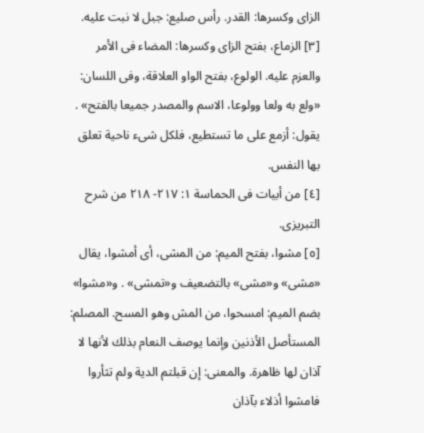الزاى وكسرها: القدر. رأس صليع: جبل لا نبت عليه.
[٣] الزماع، بفتح الزاى وكسرها: المضاء فى الأمر والعزم عليه. الولوع، بفتح الواو العلاقة، وفى اللسان: «ولع به ولعا وولوعا، الاسم والمصدر جميعا بالفتح» .
يقول: أزمع على ما تستطيع، فلكل شىء ناحية تعلق بها النفس.
[٤] من أبيات فى الحماسة ١: ٢١٧- ٢١٨ من شرح التبريزى.
[٥] مشوا، بفتح الميم: من المشى، أى أمشوا، يقال «مشى» و«مشى» بالتضعيف و«تمشى» . و«مشوا» بضم الميم: امسحوا، من المش وهو المسح. المصلم:
المستأصل الأذنين وإنما يوصف النعام بذلك لأنها لا آذان لها ظاهرة. والمعنى: إن قبلتم الدية ولم تثأروا فامشوا أذلاء بآذان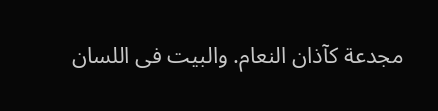مجدعة كآذان النعام. والبيت فى اللسان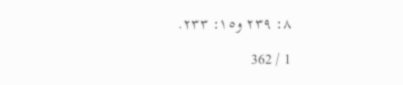٨: ٢٣٩ و١٥: ٢٣٣.

1 / 362